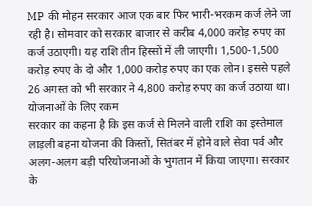MP की मोहन सरकार आज एक बार फिर भारी-भरकम कर्ज लेने जा रही है। सोमवार को सरकार बाजार से करीब 4,000 करोड़ रुपए का कर्ज उठाएगी। यह राशि तीन हिस्सों में ली जाएगी। 1,500-1,500 करोड़ रुपए के दो और 1,000 करोड़ रुपए का एक लोन। इससे पहले 26 अगस्त को भी सरकार ने 4,800 करोड़ रुपए का कर्ज उठाया था।
योजनाओं के लिए रकम
सरकार का कहना है कि इस कर्ज से मिलने वाली राशि का इस्तेमाल लाड़ली बहना योजना की किस्तों, सितंबर में होने वाले सेवा पर्व और अलग-अलग बड़ी परियोजनाओं के भुगतान में किया जाएगा। सरकार के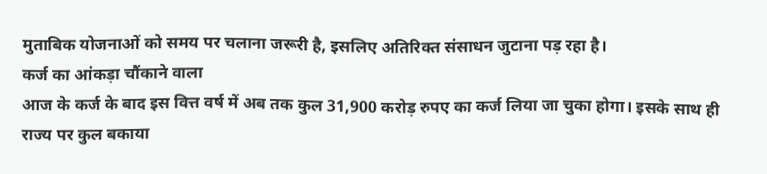मुताबिक योजनाओं को समय पर चलाना जरूरी है, इसलिए अतिरिक्त संसाधन जुटाना पड़ रहा है।
कर्ज का आंकड़ा चौंकाने वाला
आज के कर्ज के बाद इस वित्त वर्ष में अब तक कुल 31,900 करोड़ रुपए का कर्ज लिया जा चुका होगा। इसके साथ ही राज्य पर कुल बकाया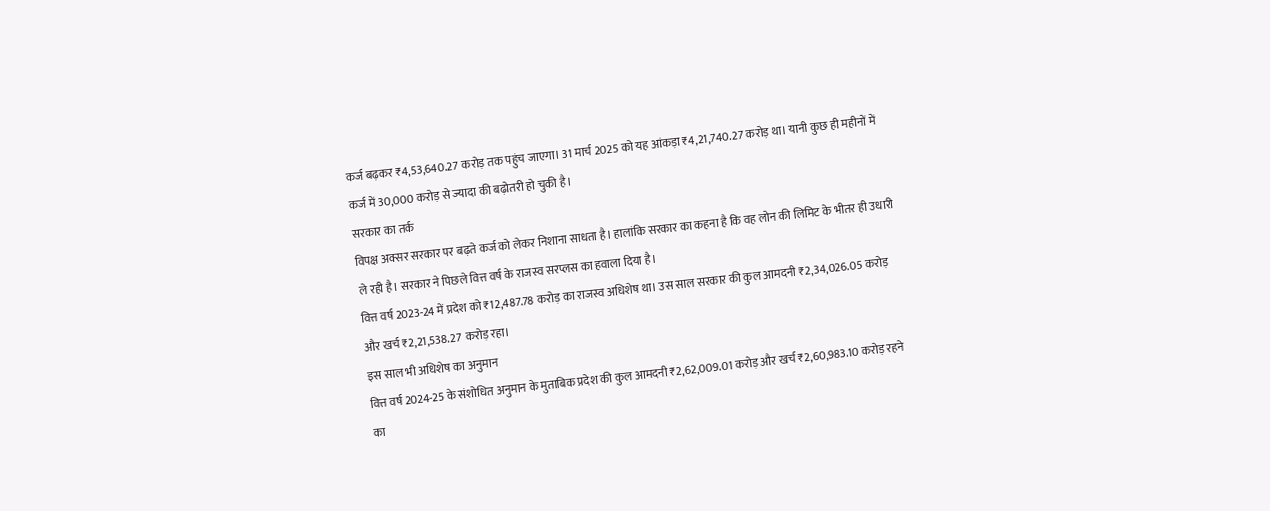कर्ज बढ़कर ₹4,53,640.27 करोड़ तक पहुंच जाएगा। 31 मार्च 2025 को यह आंकड़ा ₹4,21,740.27 करोड़ था। यानी कुछ ही महीनों में कर्ज में 30,000 करोड़ से ज्यादा की बढ़ोतरी हो चुकी है।
सरकार का तर्क
विपक्ष अक्सर सरकार पर बढ़ते कर्ज को लेकर निशाना साधता है। हालांकि सरकार का कहना है कि वह लोन की लिमिट के भीतर ही उधारी ले रही है। सरकार ने पिछले वित्त वर्ष के राजस्व सरप्लस का हवाला दिया है।
वित्त वर्ष 2023-24 में प्रदेश को ₹12,487.78 करोड़ का राजस्व अधिशेष था। उस साल सरकार की कुल आमदनी ₹2,34,026.05 करोड़ और खर्च ₹2,21,538.27 करोड़ रहा।
इस साल भी अधिशेष का अनुमान
वित्त वर्ष 2024-25 के संशोधित अनुमान के मुताबिक प्रदेश की कुल आमदनी ₹2,62,009.01 करोड़ और खर्च ₹2,60,983.10 करोड़ रहने का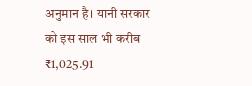अनुमान है। यानी सरकार को इस साल भी करीब ₹1,025.91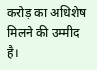करोड़ का अधिशेष मिलने की उम्मीद है।